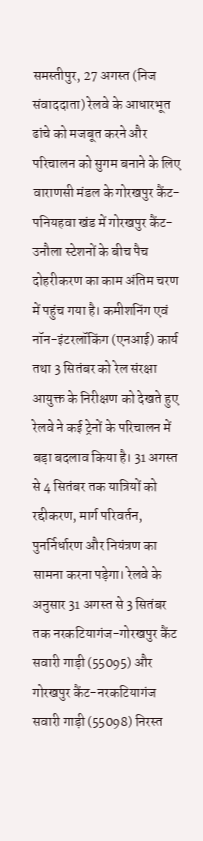समस्तीपुर, 27 अगस्त (निज संवाददाता) रेलवे के आधारभूत ढांचे को मजबूत करने और परिचालन को सुगम बनाने के लिए वाराणसी मंडल के गोरखपुर कैंट-पनियहवा खंड में गोरखपुर कैंट-उनौला स्टेशनों के बीच पैच दोहरीकरण का काम अंतिम चरण में पहुंच गया है। कमीशनिंग एवं नॉन-इंटरलॉकिंग (एनआई) कार्य तथा 3 सितंबर को रेल संरक्षा आयुक्त के निरीक्षण को देखते हुए रेलवे ने कई ट्रेनों के परिचालन में बड़ा बदलाव किया है। 31 अगस्त से 4 सितंबर तक यात्रियों को रद्दीकरण, मार्ग परिवर्तन, पुनर्निर्धारण और नियंत्रण का सामना करना पड़ेगा। रेलवे के अनुसार 31 अगस्त से 3 सितंबर तक नरकटियागंज-गोरखपुर कैंट सवारी गाड़ी (55095) और गोरखपुर कैंट-नरकटियागंज सवारी गाड़ी (55098) निरस्त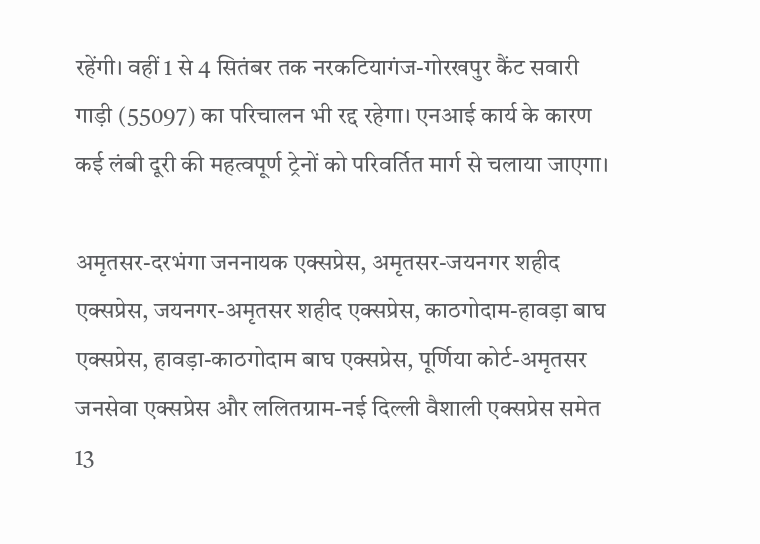रहेंगी। वहीं 1 से 4 सितंबर तक नरकटियागंज-गोरखपुर कैंट सवारी गाड़ी (55097) का परिचालन भी रद्द रहेगा। एनआई कार्य के कारण कई लंबी दूरी की महत्वपूर्ण ट्रेनों को परिवर्तित मार्ग से चलाया जाएगा।

अमृतसर-दरभंगा जननायक एक्सप्रेस, अमृतसर-जयनगर शहीद एक्सप्रेस, जयनगर-अमृतसर शहीद एक्सप्रेस, काठगोदाम-हावड़ा बाघ एक्सप्रेस, हावड़ा-काठगोदाम बाघ एक्सप्रेस, पूर्णिया कोर्ट-अमृतसर जनसेवा एक्सप्रेस और ललितग्राम-नई दिल्ली वैशाली एक्सप्रेस समेत 13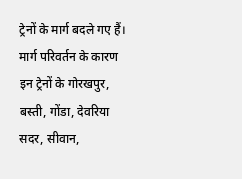ट्रेनों के मार्ग बदले गए हैं। मार्ग परिवर्तन के कारण इन ट्रेनों के गोरखपुर, बस्ती, गोंडा, देवरिया सदर, सीवान,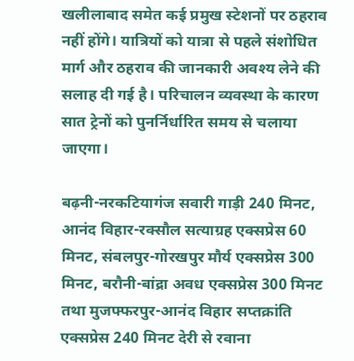खलीलाबाद समेत कई प्रमुख स्टेशनों पर ठहराव नहीं होंगे। यात्रियों को यात्रा से पहले संशोधित मार्ग और ठहराव की जानकारी अवश्य लेने की सलाह दी गई है। परिचालन व्यवस्था के कारण सात ट्रेनों को पुनर्निर्धारित समय से चलाया जाएगा।

बढ़नी-नरकटियागंज सवारी गाड़ी 240 मिनट, आनंद विहार-रक्सौल सत्याग्रह एक्सप्रेस 60 मिनट, संबलपुर-गोरखपुर मौर्य एक्सप्रेस 300 मिनट, बरौनी-बांद्रा अवध एक्सप्रेस 300 मिनट तथा मुजफ्फरपुर-आनंद विहार सप्तक्रांति एक्सप्रेस 240 मिनट देरी से रवाना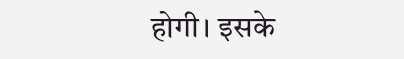होगी। इसके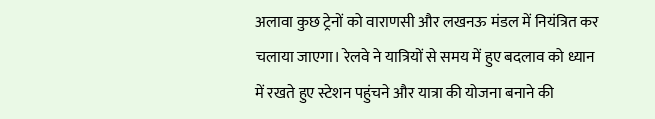अलावा कुछ ट्रेनों को वाराणसी और लखनऊ मंडल में नियंत्रित कर चलाया जाएगा। रेलवे ने यात्रियों से समय में हुए बदलाव को ध्यान में रखते हुए स्टेशन पहुंचने और यात्रा की योजना बनाने की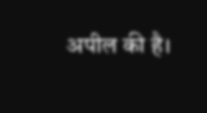अपील की है।